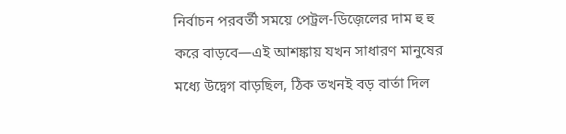নির্বাচন পরবর্তী সময়ে পেট্রল-ডিজ়েলের দাম হু হু করে বাড়বে—এই আশঙ্কায় যখন সাধারণ মানুষের মধ্যে উদ্বেগ বাড়ছিল, ঠিক তখনই বড় বার্তা দিল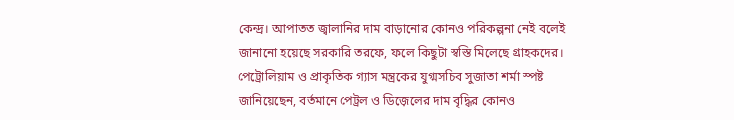কেন্দ্র। আপাতত জ্বালানির দাম বাড়ানোর কোনও পরিকল্পনা নেই বলেই জানানো হয়েছে সরকারি তরফে, ফলে কিছুটা স্বস্তি মিলেছে গ্রাহকদের।
পেট্রোলিয়াম ও প্রাকৃতিক গ্যাস মন্ত্রকের যুগ্মসচিব সুজাতা শর্মা স্পষ্ট জানিয়েছেন, বর্তমানে পেট্রল ও ডিজ়েলের দাম বৃদ্ধির কোনও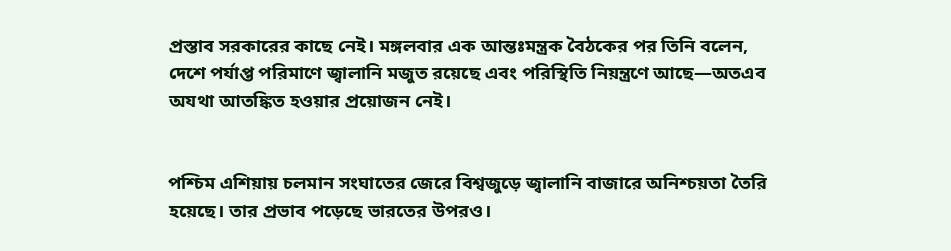প্রস্তাব সরকারের কাছে নেই। মঙ্গলবার এক আন্তঃমন্ত্রক বৈঠকের পর তিনি বলেন, দেশে পর্যাপ্ত পরিমাণে জ্বালানি মজুত রয়েছে এবং পরিস্থিতি নিয়ন্ত্রণে আছে—অতএব অযথা আতঙ্কিত হওয়ার প্রয়োজন নেই।


পশ্চিম এশিয়ায় চলমান সংঘাতের জেরে বিশ্বজুড়ে জ্বালানি বাজারে অনিশ্চয়তা তৈরি হয়েছে। তার প্রভাব পড়েছে ভারতের উপরও।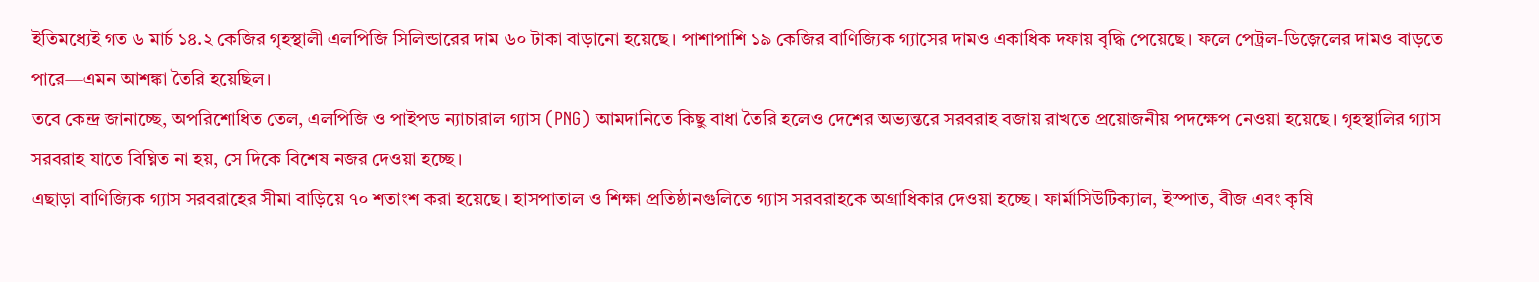ইতিমধ্যেই গত ৬ মার্চ ১৪.২ কেজির গৃহস্থালী এলপিজি সিলিন্ডারের দাম ৬০ টাকা বাড়ানো হয়েছে। পাশাপাশি ১৯ কেজির বাণিজ্যিক গ্যাসের দামও একাধিক দফায় বৃদ্ধি পেয়েছে। ফলে পেট্রল-ডিজ়েলের দামও বাড়তে পারে—এমন আশঙ্কা তৈরি হয়েছিল।
তবে কেন্দ্র জানাচ্ছে, অপরিশোধিত তেল, এলপিজি ও পাইপড ন্যাচারাল গ্যাস (PNG) আমদানিতে কিছু বাধা তৈরি হলেও দেশের অভ্যন্তরে সরবরাহ বজায় রাখতে প্রয়োজনীয় পদক্ষেপ নেওয়া হয়েছে। গৃহস্থালির গ্যাস সরবরাহ যাতে বিঘ্নিত না হয়, সে দিকে বিশেষ নজর দেওয়া হচ্ছে।
এছাড়া বাণিজ্যিক গ্যাস সরবরাহের সীমা বাড়িয়ে ৭০ শতাংশ করা হয়েছে। হাসপাতাল ও শিক্ষা প্রতিষ্ঠানগুলিতে গ্যাস সরবরাহকে অগ্রাধিকার দেওয়া হচ্ছে। ফার্মাসিউটিক্যাল, ইস্পাত, বীজ এবং কৃষি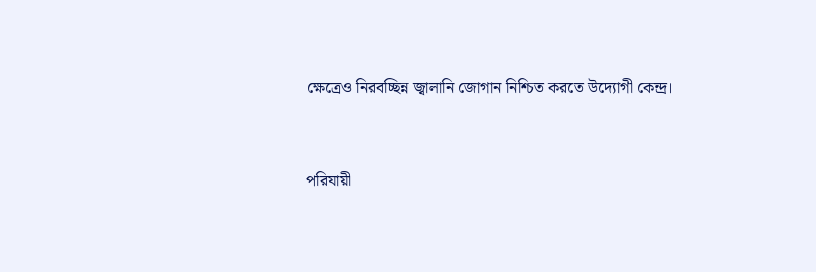ক্ষেত্রেও নিরবচ্ছিন্ন জ্বালানি জোগান নিশ্চিত করতে উদ্যোগী কেন্দ্র।


পরিযায়ী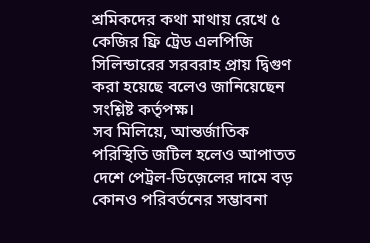শ্রমিকদের কথা মাথায় রেখে ৫ কেজির ফ্রি ট্রেড এলপিজি সিলিন্ডারের সরবরাহ প্রায় দ্বিগুণ করা হয়েছে বলেও জানিয়েছেন সংশ্লিষ্ট কর্তৃপক্ষ।
সব মিলিয়ে, আন্তর্জাতিক পরিস্থিতি জটিল হলেও আপাতত দেশে পেট্রল-ডিজ়েলের দামে বড় কোনও পরিবর্তনের সম্ভাবনা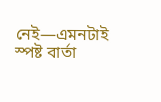নেই—এমনটাই স্পষ্ট বার্তা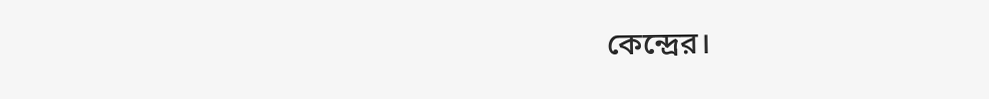কেন্দ্রের।